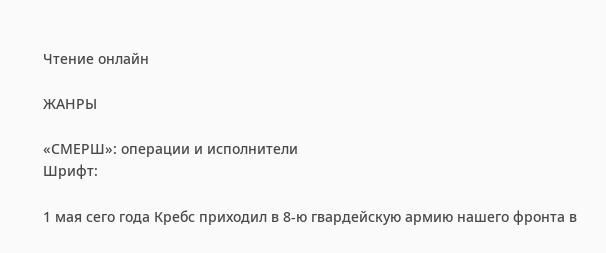Чтение онлайн

ЖАНРЫ

«СМЕРШ»: операции и исполнители
Шрифт:

1 мая сего года Кребс приходил в 8-ю гвардейскую армию нашего фронта в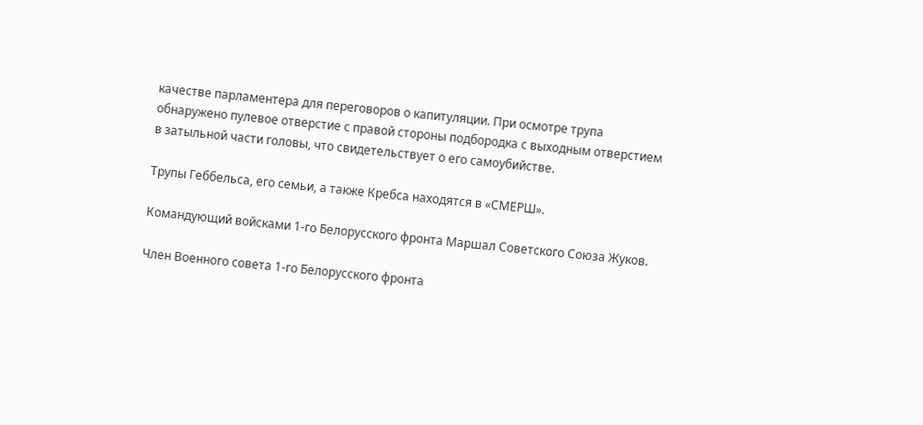качестве парламентера для переговоров о капитуляции. При осмотре трупа обнаружено пулевое отверстие с правой стороны подбородка с выходным отверстием в затыльной части головы, что свидетельствует о его самоубийстве.

Трупы Геббельса, его семьи, а также Кребса находятся в «СМЕРШ».

Командующий войсками 1-го Белорусского фронта Маршал Советского Союза Жуков.

Член Военного совета 1-го Белорусского фронта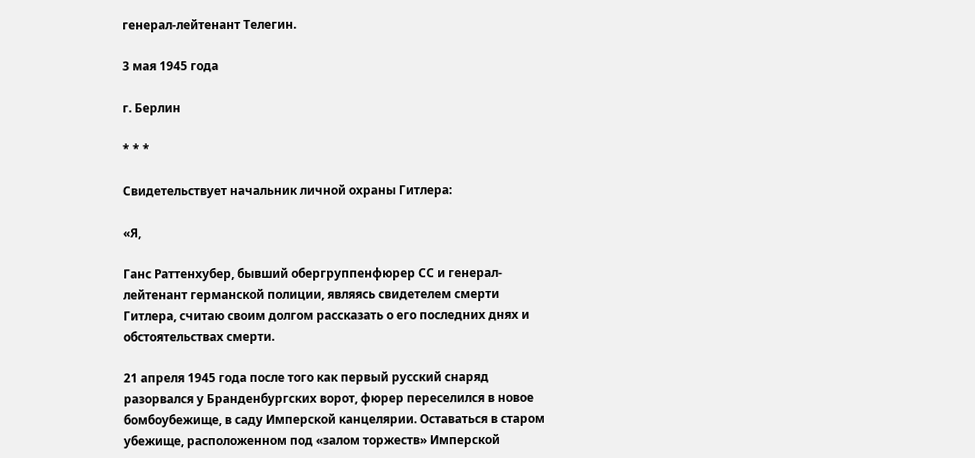генерал-лейтенант Телегин.

3 мая 1945 года

г. Берлин

* * *

Свидетельствует начальник личной охраны Гитлера:

«Я,

Ганс Раттенхубер, бывший обергруппенфюрер СС и генерал-лейтенант германской полиции, являясь свидетелем смерти Гитлера, считаю своим долгом рассказать о его последних днях и обстоятельствах смерти.

21 апреля 1945 года после того как первый русский снаряд разорвался у Бранденбургских ворот, фюрер переселился в новое бомбоубежище, в саду Имперской канцелярии. Оставаться в старом убежище, расположенном под «залом торжеств» Имперской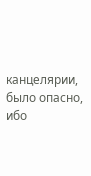канцелярии, было опасно, ибо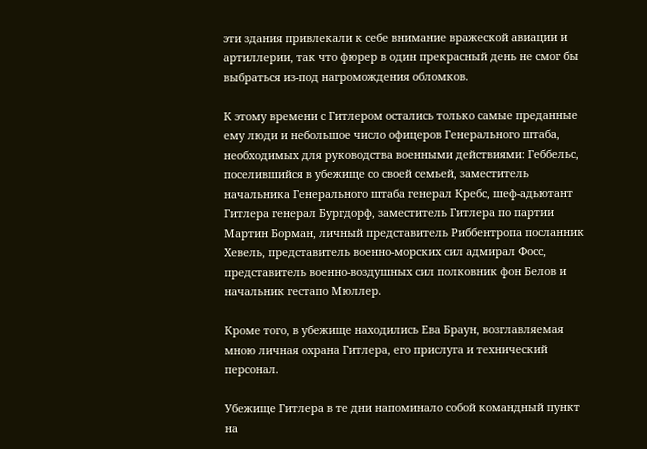эти здания привлекали к себе внимание вражеской авиации и артиллерии, так что фюрер в один прекрасный день не смог бы выбраться из-под нагромождения обломков.

К этому времени с Гитлером остались только самые преданные ему люди и небольшое число офицеров Генерального штаба, необходимых для руководства военными действиями: Геббельс, поселившийся в убежище со своей семьей, заместитель начальника Генерального штаба генерал Кребс, шеф-адьютант Гитлера генерал Бургдорф, заместитель Гитлера по партии Мартин Борман, личный представитель Риббентропа посланник Хевель, представитель военно-морских сил адмирал Фосс, представитель военно-воздушных сил полковник фон Белов и начальник гестапо Мюллер.

Кроме того, в убежище находились Ева Браун, возглавляемая мною личная охрана Гитлера, его прислуга и технический персонал.

Убежище Гитлера в те дни напоминало собой командный пункт на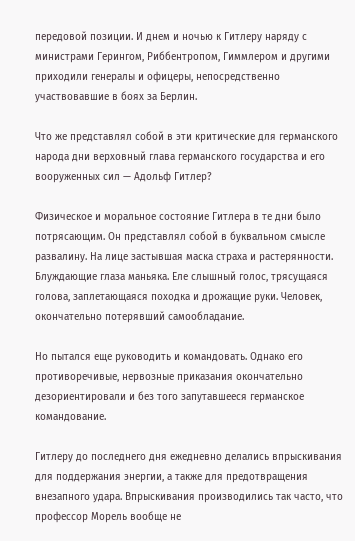передовой позиции. И днем и ночью к Гитлеру наряду с министрами Герингом, Риббентропом, Гиммлером и другими приходили генералы и офицеры, непосредственно участвовавшие в боях за Берлин.

Что же представлял собой в эти критические для германского народа дни верховный глава германского государства и его вооруженных сил — Адольф Гитлер?

Физическое и моральное состояние Гитлера в те дни было потрясающим. Он представлял собой в буквальном смысле развалину. На лице застывшая маска страха и растерянности. Блуждающие глаза маньяка. Еле слышный голос, трясущаяся голова, заплетающаяся походка и дрожащие руки. Человек, окончательно потерявший самообладание.

Но пытался еще руководить и командовать. Однако его противоречивые, нервозные приказания окончательно дезориентировали и без того запутавшееся германское командование.

Гитлеру до последнего дня ежедневно делались впрыскивания для поддержания энергии, а также для предотвращения внезапного удара. Впрыскивания производились так часто, что профессор Морель вообще не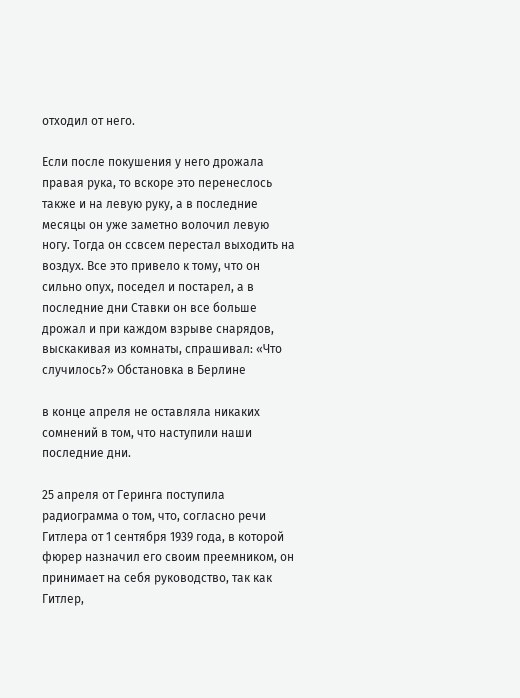отходил от него.

Если после покушения у него дрожала правая рука, то вскоре это перенеслось также и на левую руку, а в последние месяцы он уже заметно волочил левую ногу. Тогда он ссвсем перестал выходить на воздух. Все это привело к тому, что он сильно опух, поседел и постарел, а в последние дни Ставки он все больше дрожал и при каждом взрыве снарядов, выскакивая из комнаты, спрашивал: «Что случилось?» Обстановка в Берлине

в конце апреля не оставляла никаких сомнений в том, что наступили наши последние дни.

25 апреля от Геринга поступила радиограмма о том, что, согласно речи Гитлера от 1 сентября 1939 года, в которой фюрер назначил его своим преемником, он принимает на себя руководство, так как Гитлер,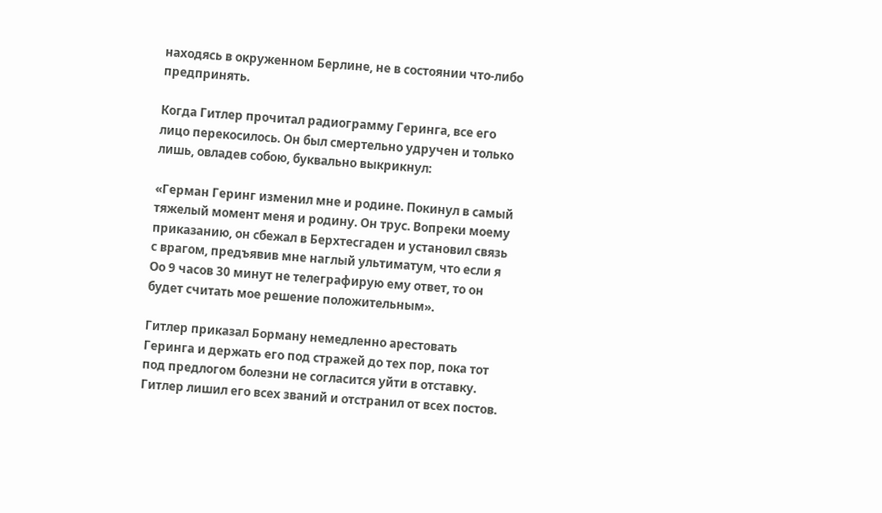находясь в окруженном Берлине, не в состоянии что-либо предпринять.

Когда Гитлер прочитал радиограмму Геринга, все его лицо перекосилось. Он был смертельно удручен и только лишь, овладев собою, буквально выкрикнул:

«Герман Геринг изменил мне и родине. Покинул в самый тяжелый момент меня и родину. Он трус. Вопреки моему приказанию, он сбежал в Берхтесгаден и установил связь с врагом, предъявив мне наглый ультиматум, что если я Оо 9 часов 30 минут не телеграфирую ему ответ, то он будет считать мое решение положительным».

Гитлер приказал Борману немедленно арестовать Геринга и держать его под стражей до тех пор, пока тот под предлогом болезни не согласится уйти в отставку. Гитлер лишил его всех званий и отстранил от всех постов.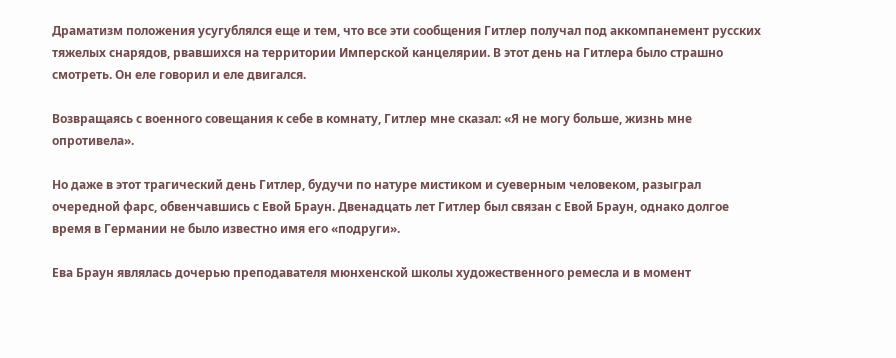Драматизм положения усугублялся еще и тем, что все эти сообщения Гитлер получал под аккомпанемент русских тяжелых снарядов, рвавшихся на территории Имперской канцелярии. В этот день на Гитлера было страшно смотреть. Он еле говорил и еле двигался.

Возвращаясь с военного совещания к себе в комнату, Гитлер мне сказал: «Я не могу больше, жизнь мне опротивела».

Но даже в этот трагический день Гитлер, будучи по натуре мистиком и суеверным человеком, разыграл очередной фарс, обвенчавшись с Евой Браун. Двенадцать лет Гитлер был связан с Евой Браун, однако долгое время в Германии не было известно имя его «подруги».

Ева Браун являлась дочерью преподавателя мюнхенской школы художественного ремесла и в момент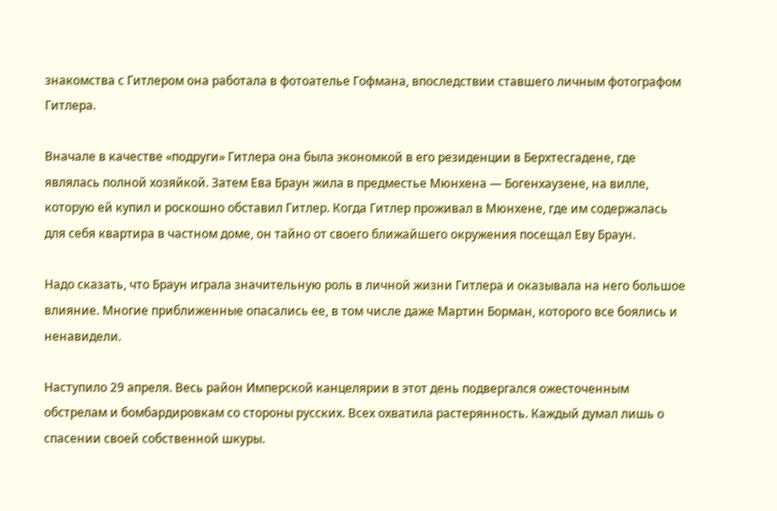знакомства с Гитлером она работала в фотоателье Гофмана, впоследствии ставшего личным фотографом Гитлера.

Вначале в качестве «подруги» Гитлера она была экономкой в его резиденции в Берхтесгадене, где являлась полной хозяйкой. Затем Ева Браун жила в предместье Мюнхена — Богенхаузене, на вилле, которую ей купил и роскошно обставил Гитлер. Когда Гитлер проживал в Мюнхене, где им содержалась для себя квартира в частном доме, он тайно от своего ближайшего окружения посещал Еву Браун.

Надо сказать, что Браун играла значительную роль в личной жизни Гитлера и оказывала на него большое влияние. Многие приближенные опасались ее, в том числе даже Мартин Борман, которого все боялись и ненавидели.

Наступило 29 апреля. Весь район Имперской канцелярии в этот день подвергался ожесточенным обстрелам и бомбардировкам со стороны русских. Всех охватила растерянность. Каждый думал лишь о спасении своей собственной шкуры.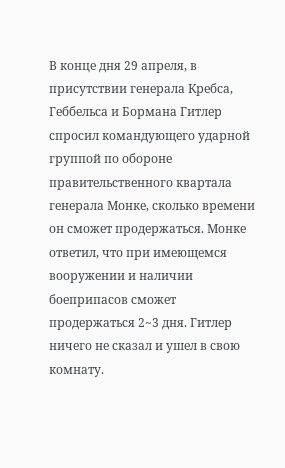В конце дня 29 апреля, в присутствии генерала Кребса, Геббельса и Бормана Гитлер спросил командующего ударной группой по обороне правительственного квартала генерала Монке, сколько времени он сможет продержаться. Монке ответил, что при имеющемся вооружении и наличии боеприпасов сможет продержаться 2~3 дня. Гитлер ничего не сказал и ушел в свою комнату.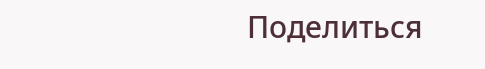Поделиться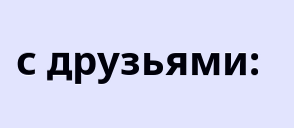с друзьями: